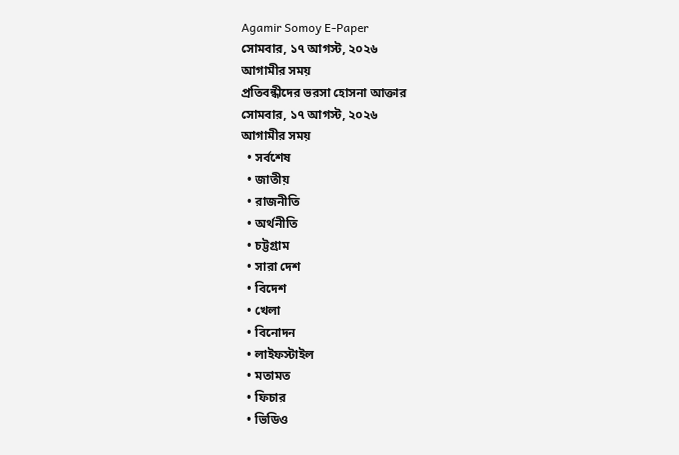Agamir Somoy E-Paper
সোমবার, ১৭ আগস্ট, ২০২৬
আগামীর সময়
প্রতিবন্ধীদের ভরসা হোসনা আক্তার
সোমবার, ১৭ আগস্ট, ২০২৬
আগামীর সময়
  • সর্বশেষ
  • জাতীয়
  • রাজনীতি
  • অর্থনীতি
  • চট্টগ্রাম
  • সারা দেশ
  • বিদেশ
  • খেলা
  • বিনোদন
  • লাইফস্টাইল
  • মতামত
  • ফিচার
  • ভিডিও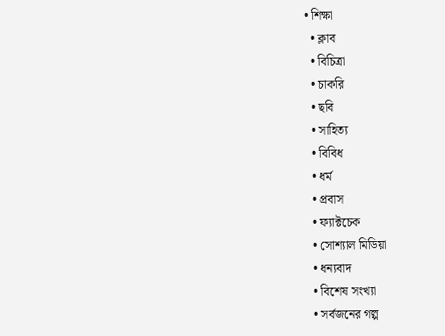• শিক্ষা
  • ক্লাব
  • বিচিত্রা
  • চাকরি
  • ছবি
  • সাহিত্য
  • বিবিধ
  • ধর্ম
  • প্রবাস
  • ফ্যাক্টচেক
  • সোশ্যাল মিডিয়া
  • ধন্যবাদ
  • বিশেষ সংখ্যা
  • সর্বজনের গল্প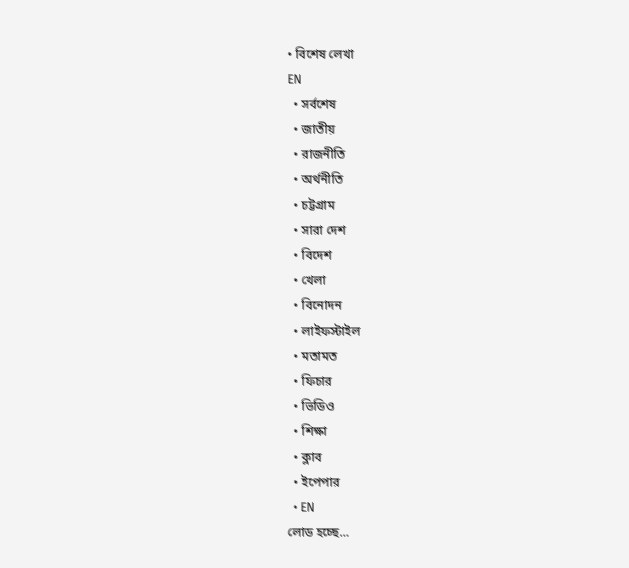• বিশেষ লেখা
EN
  • সর্বশেষ
  • জাতীয়
  • রাজনীতি
  • অর্থনীতি
  • চট্টগ্রাম
  • সারা দেশ
  • বিদেশ
  • খেলা
  • বিনোদন
  • লাইফস্টাইল
  • মতামত
  • ফিচার
  • ভিডিও
  • শিক্ষা
  • ক্লাব
  • ইপেপার
  • EN
লোড হচ্ছে…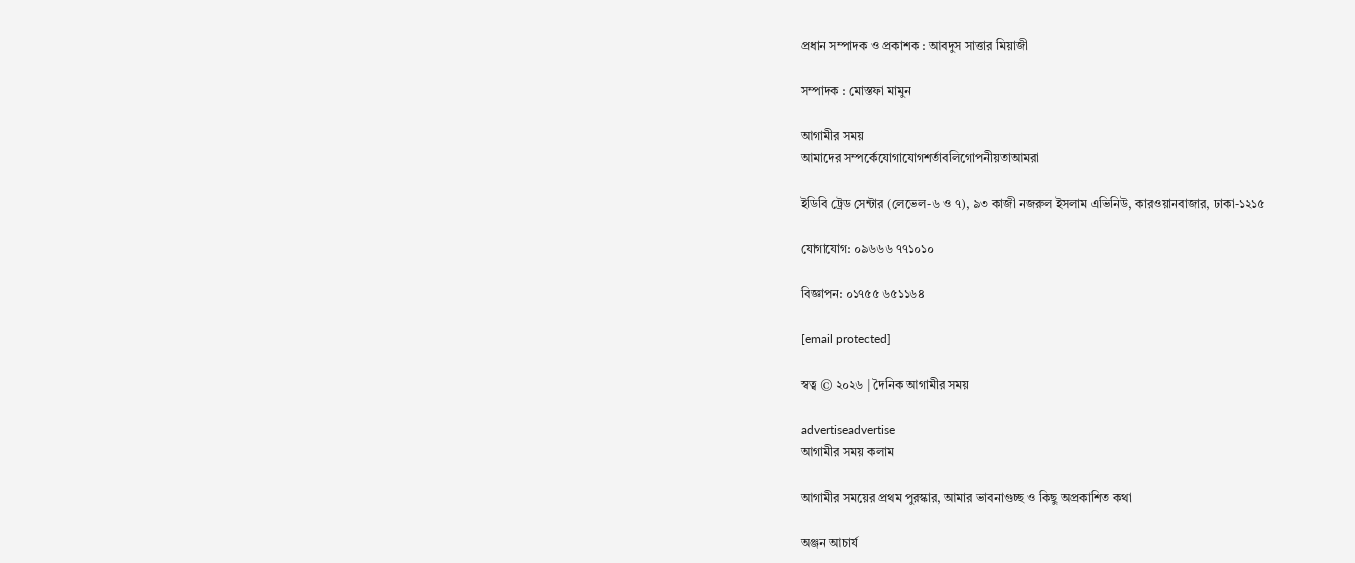প্রধান সম্পাদক ও প্রকাশক : আবদুস সাত্তার মিয়াজী

সম্পাদক : মোস্তফা মামুন

আগামীর সময়
আমাদের সম্পর্কেযোগাযোগশর্তাবলিগোপনীয়তাআমরা

ইডিবি ট্রেড সেন্টার (লেভেল-৬ ও ৭), ৯৩ কাজী নজরুল ইসলাম এভিনিউ, কারওয়ানবাজার, ঢাকা-১২১৫

যোগাযোগ: ০৯৬৬৬ ৭৭১০১০

বিজ্ঞাপন: ০১৭৫৫ ৬৫১১৬৪

[email protected]

স্বত্ব © ২০২৬ | দৈনিক আগামীর সময়

advertiseadvertise
আগামীর সময় কলাম

আগামীর সময়ের প্রথম পুরস্কার, আমার ভাবনাগুচ্ছ ও কিছু অপ্রকাশিত কথা

অঞ্জন আচার্য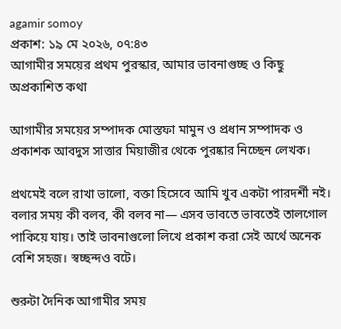agamir somoy
প্রকাশ: ১৯ মে ২০২৬, ০৭:৪৩
আগামীর সময়ের প্রথম পুরস্কার, আমার ভাবনাগুচ্ছ ও কিছু অপ্রকাশিত কথা

আগামীর সময়ের সম্পাদক মোস্তফা মামুন ও প্রধান সম্পাদক ও প্রকাশক আবদুস সাত্তার মিয়াজীর থেকে পুরষ্কার নিচ্ছেন লেখক।

প্রথমেই বলে রাখা ভালো, বক্তা হিসেবে আমি খুব একটা পারদর্শী নই। বলার সময় কী বলব, কী বলব না— এসব ভাবতে ভাবতেই তালগোল পাকিয়ে যায়। তাই ভাবনাগুলো লিখে প্রকাশ করা সেই অর্থে অনেক বেশি সহজ। স্বচ্ছন্দও বটে।

শুরুটা দৈনিক আগামীর সময়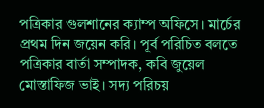পত্রিকার গুলশানের ক্যাম্প অফিসে। মার্চের প্রথম দিন জয়েন করি। পূর্ব পরিচিত বলতে পত্রিকার বার্তা সম্পাদক, কবি জুয়েল মোস্তাফিজ ভাই। সদ্য পরিচয়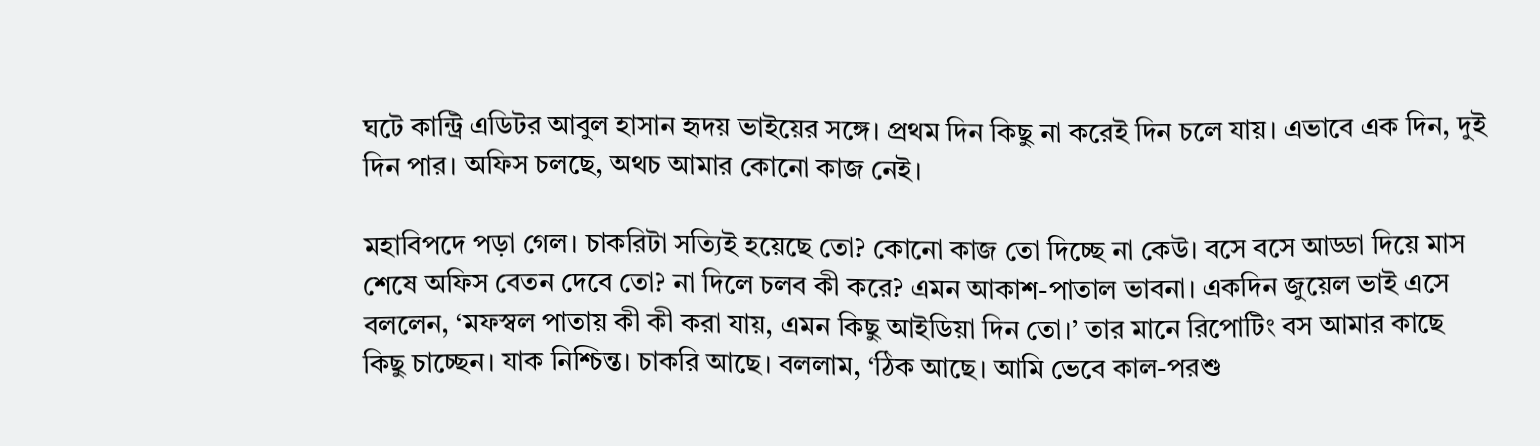ঘটে কান্ট্রি এডিটর আবুল হাসান হৃদয় ভাইয়ের সঙ্গে। প্রথম দিন কিছু না করেই দিন চলে যায়। এভাবে এক দিন, দুই দিন পার। অফিস চলছে, অথচ আমার কোনো কাজ নেই।

মহাবিপদে পড়া গেল। চাকরিটা সত্যিই হয়েছে তো? কোনো কাজ তো দিচ্ছে না কেউ। বসে বসে আড্ডা দিয়ে মাস শেষে অফিস বেতন দেবে তো? না দিলে চলব কী করে? এমন আকাশ-পাতাল ভাবনা। একদিন জুয়েল ভাই এসে বললেন, ‘মফস্বল পাতায় কী কী করা যায়, এমন কিছু আইডিয়া দিন তো।’ তার মানে রিপোটিং বস আমার কাছে কিছু চাচ্ছেন। যাক নিশ্চিন্ত। চাকরি আছে। বললাম, ‘ঠিক আছে। আমি ভেবে কাল-পরশু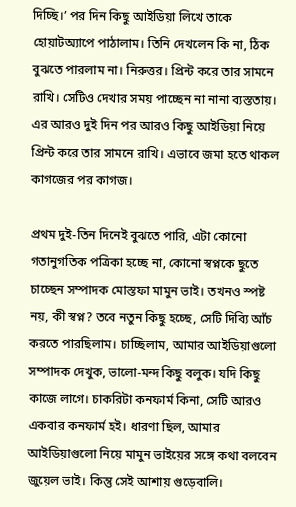দিচ্ছি।’ পর দিন কিছু আইডিয়া লিখে তাকে হোয়াটঅ্যাপে পাঠালাম। তিনি দেখলেন কি না, ঠিক বুঝতে পারলাম না। নিরুত্তর। প্রিন্ট করে তার সামনে রাখি। সেটিও দেখার সময় পাচ্ছেন না নানা ব্যস্ততায়। এর আরও দুই দিন পর আরও কিছু আইডিয়া নিয়ে প্রিন্ট করে তার সামনে রাখি। এভাবে জমা হতে থাকল কাগজের পর কাগজ।

প্রথম দুই-তিন দিনেই বুঝতে পারি, এটা কোনো গতানুগতিক পত্রিকা হচ্ছে না, কোনো স্বপ্নকে ছুতে চাচ্ছেন সম্পাদক মোস্তফা মামুন ভাই। তখনও স্পষ্ট নয়, কী স্বপ্ন? তবে নতুন কিছু হচ্ছে, সেটি দিব্যি আঁচ করতে পারছিলাম। চাচ্ছিলাম, আমার আইডিয়াগুলো সম্পাদক দেখুক, ভালো-মন্দ কিছু বলুক। যদি কিছু কাজে লাগে। চাকরিটা কনফার্ম কিনা, সেটি আরও একবার কনফার্ম হই। ধারণা ছিল, আমার আইডিয়াগুলো নিয়ে মামুন ভাইয়ের সঙ্গে কথা বলবেন জুয়েল ভাই। কিন্তু সেই আশায় গুড়েবালি।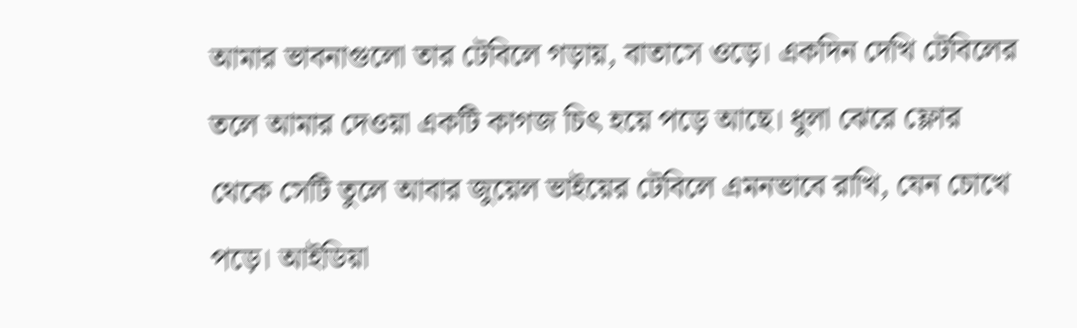আমার ভাবনাগুলো তার টেবিলে গড়ায়, বাতাসে ওড়ে। একদিন দেখি টেবিলের তলে আমার দেওয়া একটি কাগজ চিৎ হয়ে পড়ে আছে। ধুলা ঝেরে ফ্লোর থেকে সেটি তুলে আবার জুয়েল ভাইয়ের টেবিলে এমনভাবে রাখি, যেন চোখে পড়ে। আইডিয়া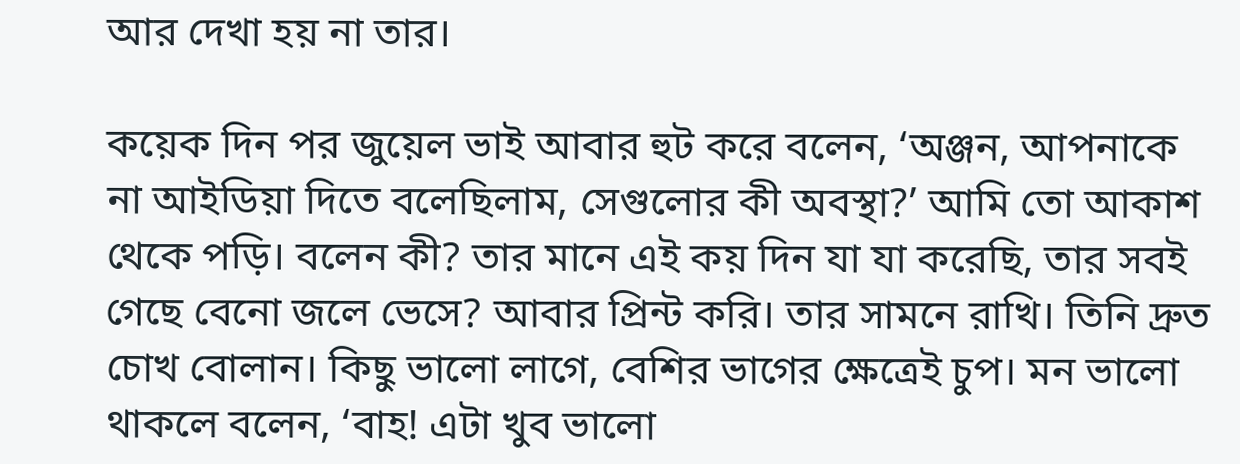আর দেখা হয় না তার।

কয়েক দিন পর জুয়েল ভাই আবার হুট করে বলেন, ‘অঞ্জন, আপনাকে না আইডিয়া দিতে বলেছিলাম, সেগুলোর কী অবস্থা?’ আমি তো আকাশ থেকে পড়ি। বলেন কী? তার মানে এই কয় দিন যা যা করেছি, তার সবই গেছে বেনো জলে ভেসে? আবার প্রিন্ট করি। তার সামনে রাখি। তিনি দ্রুত চোখ বোলান। কিছু ভালো লাগে, বেশির ভাগের ক্ষেত্রেই চুপ। মন ভালো থাকলে বলেন, ‘বাহ! এটা খুব ভালো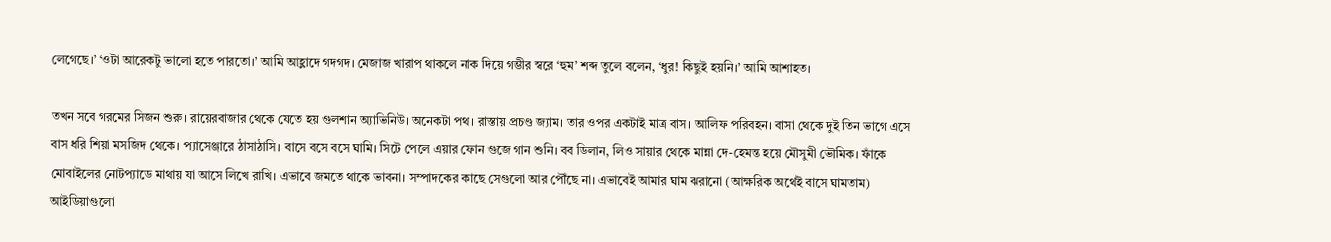লেগেছে।’ ‘ওটা আরেকটু ভালো হতে পারতো।’ আমি আহ্লাদে গদগদ। মেজাজ খারাপ থাকলে নাক দিয়ে গম্ভীর স্বরে ‘হুম’ শব্দ তুলে বলেন, ‘ধুর! কিছুই হয়নি।’ আমি আশাহত।

তখন সবে গরমের সিজন শুরু। রায়েরবাজার থেকে যেতে হয় গুলশান অ্যাভিনিউ। অনেকটা পথ। রাস্তায় প্রচণ্ড জ্যাম। তার ওপর একটাই মাত্র বাস। আলিফ পরিবহন। বাসা থেকে দুই তিন ভাগে এসে বাস ধরি শিয়া মসজিদ থেকে। প্যাসেঞ্জারে ঠাসাঠাসি। বাসে বসে বসে ঘামি। সিটে পেলে এয়ার ফোন গুজে গান শুনি। বব ডিলান, লিও সায়ার থেকে মান্না দে-হেমন্ত হয়ে মৌসুমী ভৌমিক। ফাঁকে মোবাইলের নোটপ্যাডে মাথায় যা আসে লিখে রাখি। এভাবে জমতে থাকে ভাবনা। সম্পাদকের কাছে সেগুলো আর পৌঁছে না। এভাবেই আমার ঘাম ঝরানো (আক্ষরিক অর্থেই বাসে ঘামতাম) আইডিয়াগুলো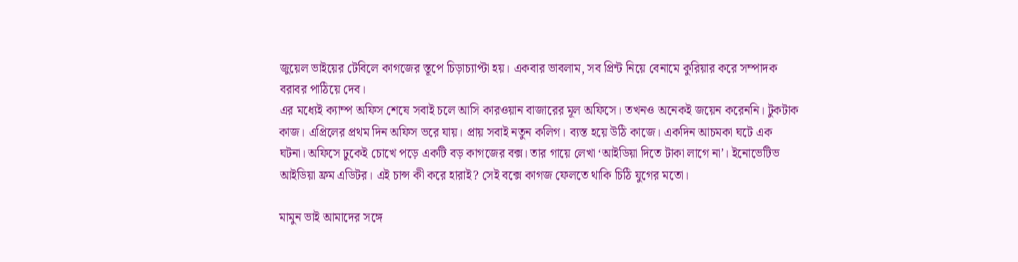জুয়েল ভাইয়ের টেবিলে কাগজের স্তূপে চিড়াচ্যাপ্টা হয়। একবার ভাবলাম, সব প্রিন্ট নিয়ে বেনামে কুরিয়ার করে সম্পাদক বরাবর পাঠিয়ে দেব।
এর মধ্যেই ক্যাম্প অফিস শেষে সবাই চলে আসি কারওয়ান বাজারের মূল অফিসে। তখনও অনেকই জয়েন করেননি। টুকটাক কাজ। এপ্রিলের প্রথম দিন অফিস ভরে যায়। প্রায় সবাই নতুন কলিগ। ব্যস্ত হয়ে উঠি কাজে। একদিন আচমকা ঘটে এক ঘটনা। অফিসে ঢুকেই চোখে পড়ে একটি বড় কাগজের বক্স। তার গায়ে লেখা ‘আইডিয়া দিতে টাকা লাগে না’। ইনোভেটিভ আইডিয়া ফ্রম এডিটর। এই চান্স কী করে হারাই? সেই বক্সে কাগজ ফেলতে থাকি চিঠি যুগের মতো।

মামুন ভাই আমাদের সঙ্গে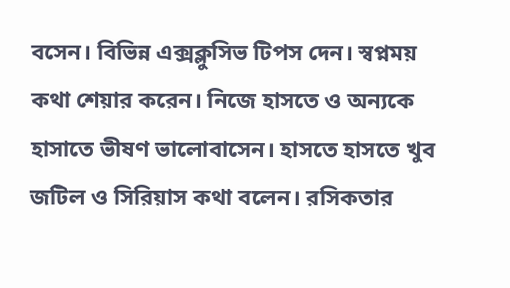বসেন। বিভিন্ন এক্সক্লুসিভ টিপস দেন। স্বপ্নময় কথা শেয়ার করেন। নিজে হাসতে ও অন্যকে হাসাতে ভীষণ ভালোবাসেন। হাসতে হাসতে খুব জটিল ও সিরিয়াস কথা বলেন। রসিকতার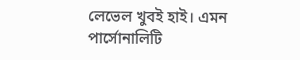লেভেল খুবই হাই। এমন পার্সোনালিটি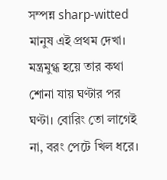সম্পন্ন sharp-witted মানুষ এই প্রথম দেখা। মন্ত্রমুগ্ধ হয়ে তার কথা শোনা যায় ঘণ্টার পর ঘণ্টা। বোরিং তো লাগেই না, বরং পেটে খিল ধরে।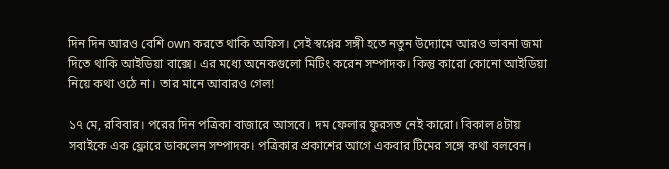দিন দিন আরও বেশি own করতে থাকি অফিস। সেই স্বপ্নের সঙ্গী হতে নতুন উদ্যোমে আরও ভাবনা জমা দিতে থাকি আইডিয়া বাক্সে। এর মধ্যে অনেকগুলো মিটিং করেন সম্পাদক। কিন্তু কারো কোনো আইডিয়া নিয়ে কথা ওঠে না। তার মানে আবারও গেল!

১৭ মে, রবিবার। পরের দিন পত্রিকা বাজারে আসবে। দম ফেলার ফুরসত নেই কারো। বিকাল ৪টায় সবাইকে এক ফ্লোরে ডাকলেন সম্পাদক। পত্রিকার প্রকাশের আগে একবার টিমের সঙ্গে কথা বলবেন।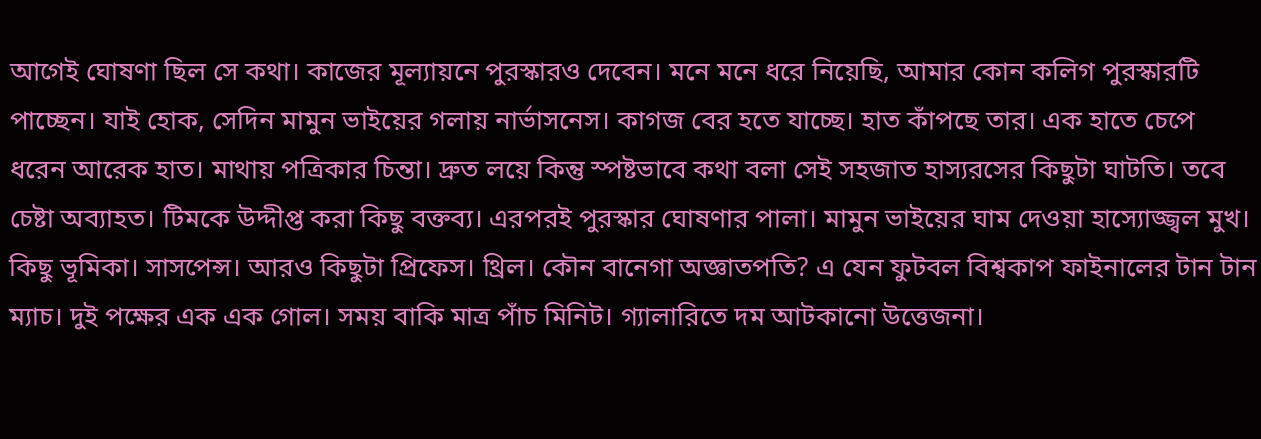আগেই ঘোষণা ছিল সে কথা। কাজের মূল্যায়নে পুরস্কারও দেবেন। মনে মনে ধরে নিয়েছি, আমার কোন কলিগ পুরস্কারটি পাচ্ছেন। যাই হোক, সেদিন মামুন ভাইয়ের গলায় নার্ভাসনেস। কাগজ বের হতে যাচ্ছে। হাত কাঁপছে তার। এক হাতে চেপে ধরেন আরেক হাত। মাথায় পত্রিকার চিন্তা। দ্রুত লয়ে কিন্তু স্পষ্টভাবে কথা বলা সেই সহজাত হাস্যরসের কিছুটা ঘাটতি। তবে চেষ্টা অব্যাহত। টিমকে উদ্দীপ্ত করা কিছু বক্তব্য। এরপরই পুরস্কার ঘোষণার পালা। মামুন ভাইয়ের ঘাম দেওয়া হাস্যোজ্জ্বল মুখ। কিছু ভূমিকা। সাসপেন্স। আরও কিছুটা প্রিফেস। থ্রিল। কৌন বানেগা অজ্ঞাতপতি? এ যেন ফুটবল বিশ্বকাপ ফাইনালের টান টান ম্যাচ। দুই পক্ষের এক এক গোল। সময় বাকি মাত্র পাঁচ মিনিট। গ্যালারিতে দম আটকানো উত্তেজনা।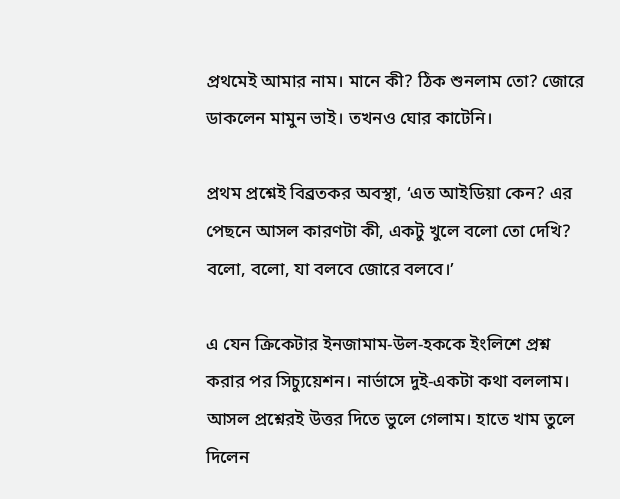প্রথমেই আমার নাম। মানে কী? ঠিক শুনলাম তো? জোরে ডাকলেন মামুন ভাই। তখনও ঘোর কাটেনি।

প্রথম প্রশ্নেই বিব্রতকর অবস্থা, ‘এত আইডিয়া কেন? এর পেছনে আসল কারণটা কী, একটু খুলে বলো তো দেখি? বলো, বলো, যা বলবে জোরে বলবে।’

এ যেন ক্রিকেটার ইনজামাম-উল-হককে ইংলিশে প্রশ্ন করার পর সিচ্যুয়েশন। নার্ভাসে দুই-একটা কথা বললাম। আসল প্রশ্নেরই উত্তর দিতে ভুলে গেলাম। হাতে খাম তুলে দিলেন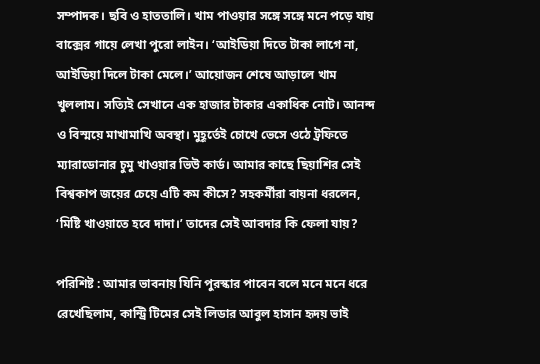সম্পাদক। ছবি ও হাততালি। খাম পাওয়ার সঙ্গে সঙ্গে মনে পড়ে যায় বাক্সের গায়ে লেখা পুরো লাইন। ‘আইডিয়া দিতে টাকা লাগে না, আইডিয়া দিলে টাকা মেলে।’ আয়োজন শেষে আড়ালে খাম খুললাম। সত্যিই সেখানে এক হাজার টাকার একাধিক নোট। আনন্দ ও বিস্ময়ে মাখামাখি অবস্থা। মুহূর্তেই চোখে ভেসে ওঠে ট্রফিতে ম্যারাডোনার চুমু খাওয়ার ভিউ কার্ড। আমার কাছে ছিয়াশির সেই বিশ্বকাপ জয়ের চেয়ে এটি কম কীসে? সহকর্মীরা বায়না ধরলেন, ‘মিষ্টি খাওয়াতে হবে দাদা।’ তাদের সেই আবদার কি ফেলা যায়?

পরিশিষ্ট : আমার ভাবনায় যিনি পুরস্কার পাবেন বলে মনে মনে ধরে রেখেছিলাম, কান্ট্রি টিমের সেই লিডার আবুল হাসান হৃদয় ভাই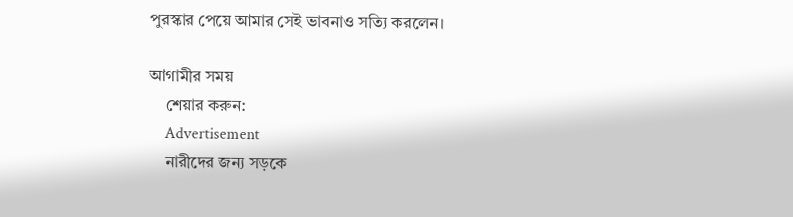পুরস্কার পেয়ে আমার সেই ভাবনাও সত্যি করলেন।

আগামীর সময়
    শেয়ার করুন:
    Advertisement
    নারীদের জন্য সড়কে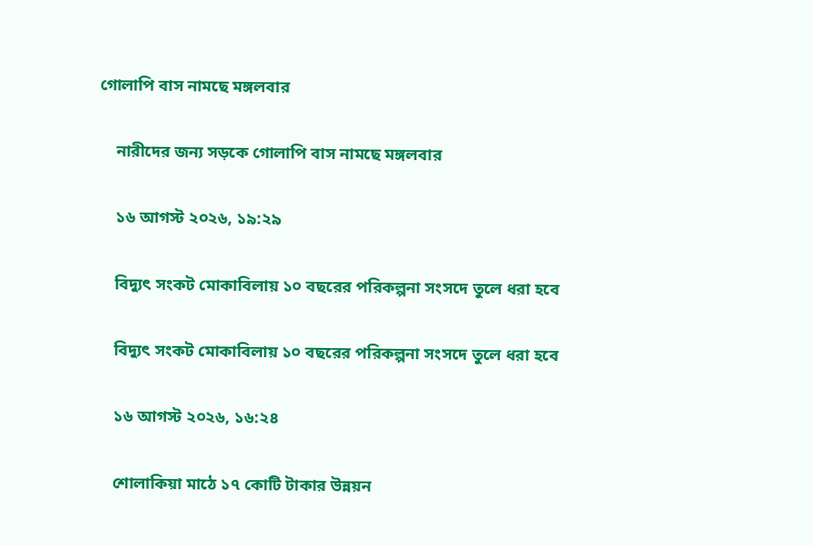গোলাপি বাস নামছে মঙ্গলবার

    নারীদের জন্য সড়কে গোলাপি বাস নামছে মঙ্গলবার

    ১৬ আগস্ট ২০২৬, ১৯:২৯

    বিদ্যুৎ সংকট মোকাবিলায় ১০ বছরের পরিকল্পনা সংসদে তুলে ধরা হবে

    বিদ্যুৎ সংকট মোকাবিলায় ১০ বছরের পরিকল্পনা সংসদে তুলে ধরা হবে

    ১৬ আগস্ট ২০২৬, ১৬:২৪

    শোলাকিয়া মাঠে ১৭ কোটি টাকার উন্নয়ন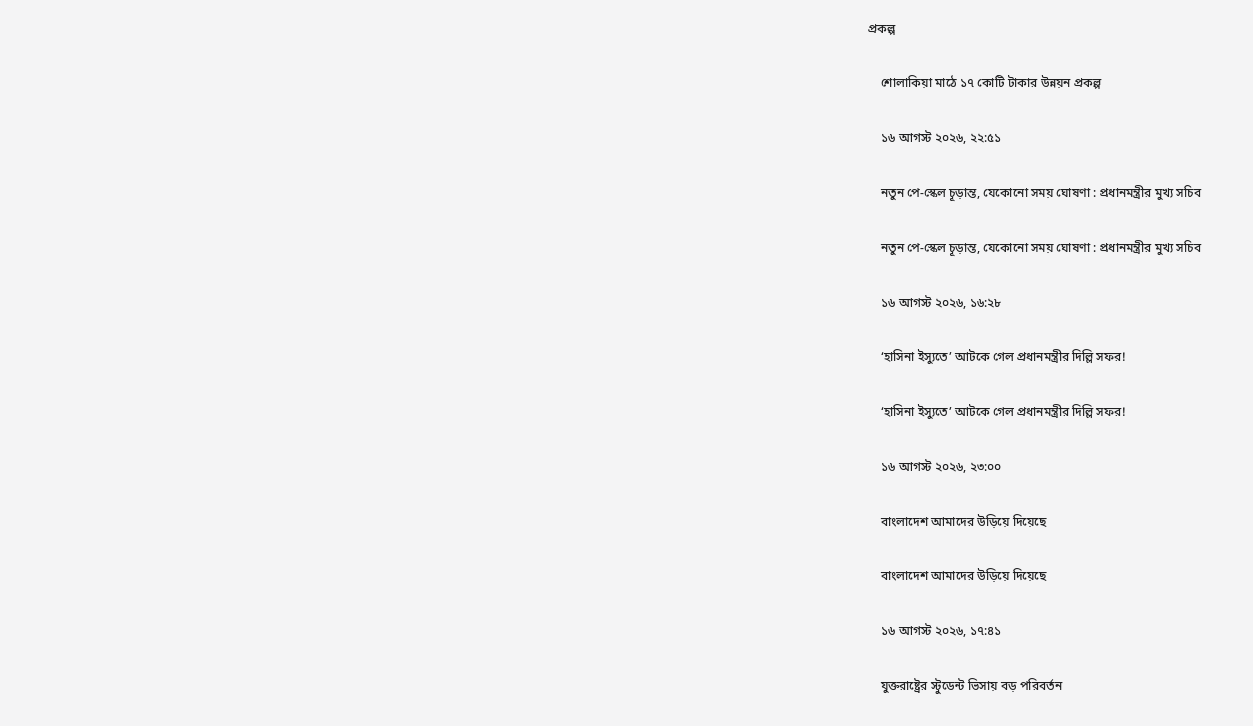প্রকল্প

    শোলাকিয়া মাঠে ১৭ কোটি টাকার উন্নয়ন প্রকল্প

    ১৬ আগস্ট ২০২৬, ২২:৫১

    নতুন পে-স্কেল চূড়ান্ত, যেকোনো সময় ঘোষণা : প্রধানমন্ত্রীর মুখ্য সচিব

    নতুন পে-স্কেল চূড়ান্ত, যেকোনো সময় ঘোষণা : প্রধানমন্ত্রীর মুখ্য সচিব

    ১৬ আগস্ট ২০২৬, ১৬:২৮

    ‘হাসিনা ইস্যুতে’ আটকে গেল প্রধানমন্ত্রীর দিল্লি সফর!

    ‘হাসিনা ইস্যুতে’ আটকে গেল প্রধানমন্ত্রীর দিল্লি সফর!

    ১৬ আগস্ট ২০২৬, ২৩:০০

    বাংলাদেশ আমাদের উড়িয়ে দিয়েছে

    বাংলাদেশ আমাদের উড়িয়ে দিয়েছে

    ১৬ আগস্ট ২০২৬, ১৭:৪১

    যুক্তরাষ্ট্রের স্টুডেন্ট ভিসায় বড় পরিবর্তন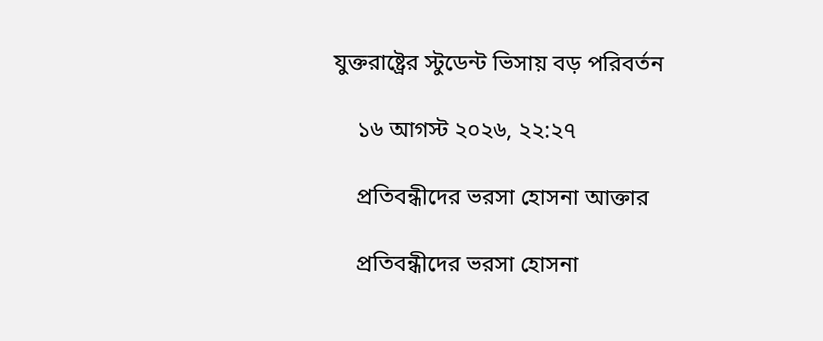যুক্তরাষ্ট্রের স্টুডেন্ট ভিসায় বড় পরিবর্তন

    ১৬ আগস্ট ২০২৬, ২২:২৭

    প্রতিবন্ধীদের ভরসা হোসনা আক্তার

    প্রতিবন্ধীদের ভরসা হোসনা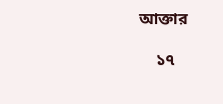আক্তার

    ১৭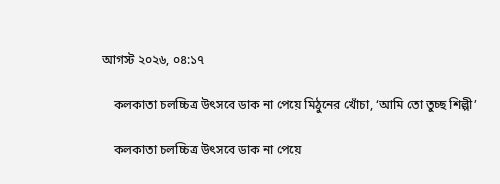আগস্ট ২০২৬, ০৪:১৭

    কলকাতা চলচ্চিত্র উৎসবে ডাক না পেয়ে মিঠুনের খোঁচা, ‘আমি তো তুচ্ছ শিল্পী’

    কলকাতা চলচ্চিত্র উৎসবে ডাক না পেয়ে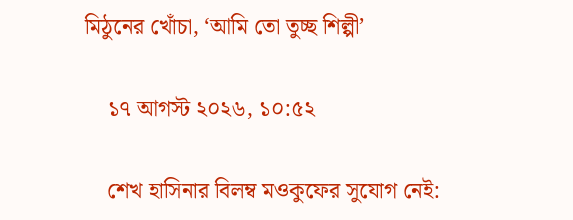মিঠুনের খোঁচা, ‘আমি তো তুচ্ছ শিল্পী’

    ১৭ আগস্ট ২০২৬, ১০:৫২

    শেখ হাসিনার বিলম্ব মওকুফের সুযোগ নেই: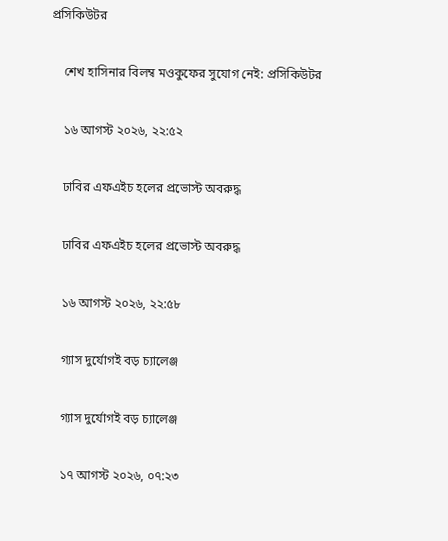প্রসিকিউটর

    শেখ হাসিনার বিলম্ব মওকুফের সুযোগ নেই: প্রসিকিউটর

    ১৬ আগস্ট ২০২৬, ২২:৫২

    ঢাবির এফএইচ হলের প্রভোস্ট অবরুদ্ধ

    ঢাবির এফএইচ হলের প্রভোস্ট অবরুদ্ধ

    ১৬ আগস্ট ২০২৬, ২২:৫৮

    গ্যাস দুর্যোগই বড় চ্যালেঞ্জ

    গ্যাস দুর্যোগই বড় চ্যালেঞ্জ

    ১৭ আগস্ট ২০২৬, ০৭:২৩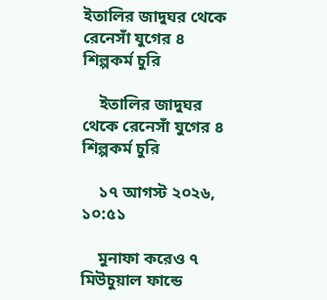ইতালির জাদুঘর থেকে রেনেসাঁ যুগের ৪ শিল্পকর্ম চুরি

    ইতালির জাদুঘর থেকে রেনেসাঁ যুগের ৪ শিল্পকর্ম চুরি

    ১৭ আগস্ট ২০২৬, ১০:৫১

    মুনাফা করেও ৭ মিউচুয়াল ফান্ডে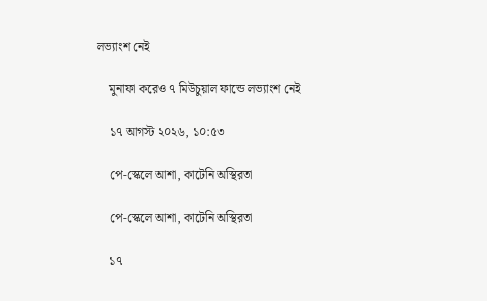লভ্যাংশ নেই

    মুনাফা করেও ৭ মিউচুয়াল ফান্ডে লভ্যাংশ নেই

    ১৭ আগস্ট ২০২৬, ১০:৫৩

    পে-স্কেলে আশা, কাটেনি অস্থিরতা

    পে-স্কেলে আশা, কাটেনি অস্থিরতা

    ১৭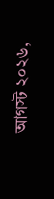আগস্ট ২০২৬,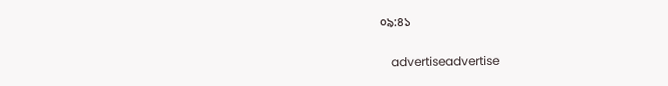০৯:৪১

    advertiseadvertise